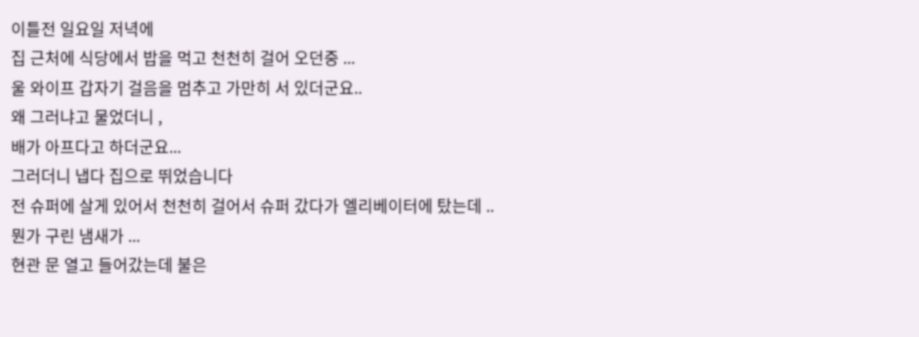이틀전 일요일 저녁에
집 근처에 식당에서 밥을 먹고 천천히 걸어 오던중 ...
울 와이프 갑자기 걸음을 멈추고 가만히 서 있더군요..
왜 그러냐고 물었더니 ,
배가 아프다고 하더군요...
그러더니 냅다 집으로 뛰었습니다
전 슈퍼에 살게 있어서 천천히 걸어서 슈퍼 갔다가 엘리베이터에 탔는데 ..
뭔가 구린 냄새가 ...
현관 문 열고 들어갔는데 불은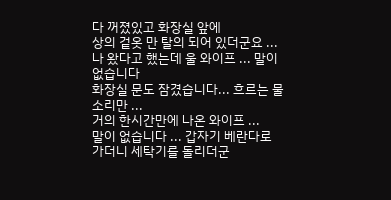다 꺼졌있고 화장실 앞에
상의 겉옷 만 탈의 되어 있더군요 ...
나 왔다고 했는데 울 와이프 ... 말이 없습니다
화장실 문도 잠겼습니다... 흐르는 물소리만 ...
거의 한시간만에 나온 와이프 ...
말이 없습니다 ... 갑자기 베란다로 가더니 세탁기를 돌리더군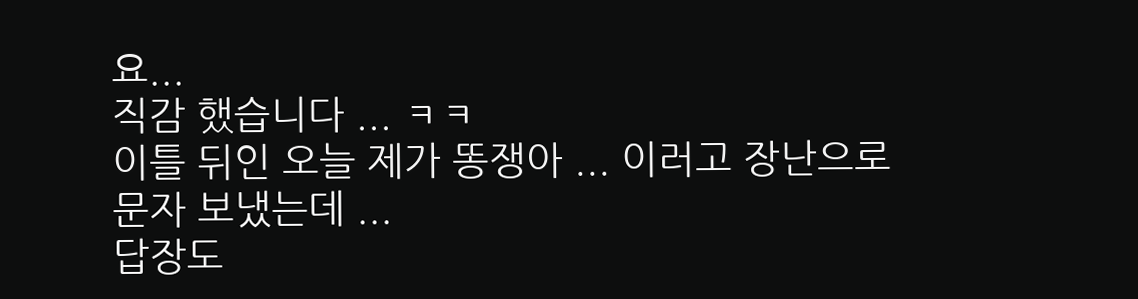요...
직감 했습니다 ... ㅋㅋ
이틀 뒤인 오늘 제가 똥쟁아 ... 이러고 장난으로 문자 보냈는데 ...
답장도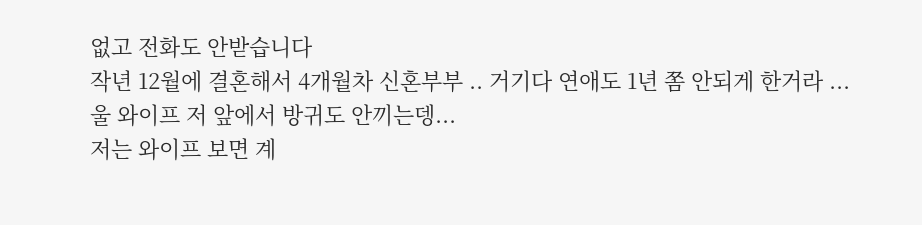없고 전화도 안받습니다
작년 12월에 결혼해서 4개월차 신혼부부 .. 거기다 연애도 1년 쫌 안되게 한거라 ...
울 와이프 저 앞에서 방귀도 안끼는뎅...
저는 와이프 보면 계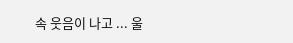속 웃음이 나고 ... 울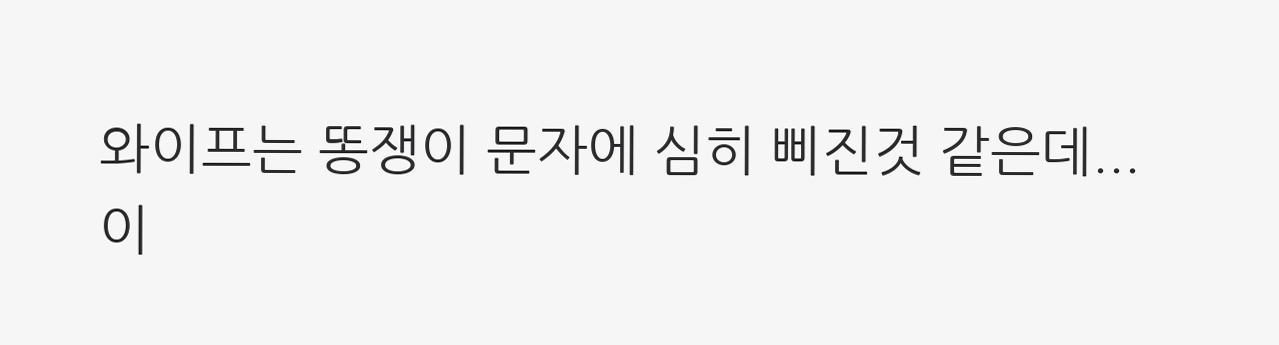와이프는 똥쟁이 문자에 심히 삐진것 같은데...
이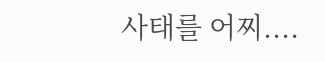사태를 어찌....